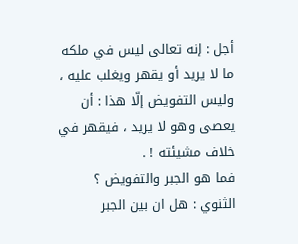أجل : إنه تعالى ليس في ملكه ما لا يريد أو يقهر ويغلب عليه ، وليس التفويض إلّا هذا : أن يعصى وهو لا يريد ، فيقهر في خلاف مشيئته ! .
فما هو الجبر والتفويض ؟
الثنوي : هل ان بين الجبر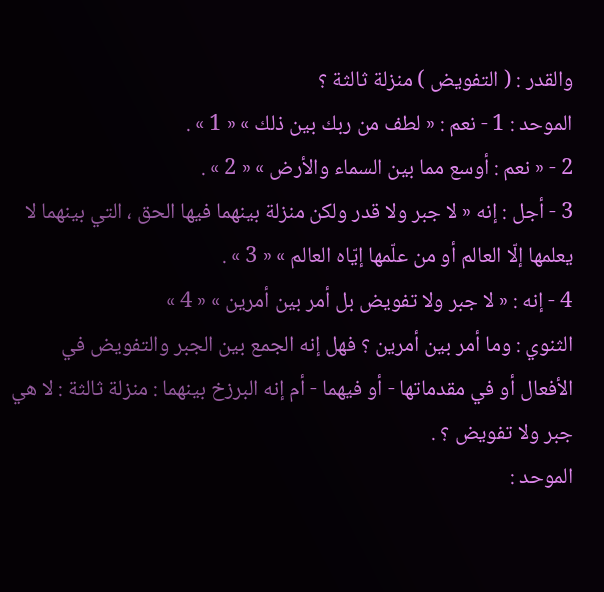والقدر : ( التفويض ) منزلة ثالثة ؟
الموحد : 1 - نعم : « لطف من ربك بين ذلك » « 1 » .
2 - « نعم : أوسع مما بين السماء والأرض » « 2 » .
3 - أجل : إنه « لا جبر ولا قدر ولكن منزلة بينهما فيها الحق ، التي بينهما لا يعلمها إلّا العالم أو من علّمها إيّاه العالم » « 3 » .
4 - إنه : « لا جبر ولا تفويض بل أمر بين أمرين » « 4 »
الثنوي : وما أمر بين أمرين ؟ فهل إنه الجمع بين الجبر والتفويض في الأفعال أو في مقدماتها - أو فيهما - أم إنه البرزخ بينهما : منزلة ثالثة : لا هي جبر ولا تفويض ؟ .
الموحد :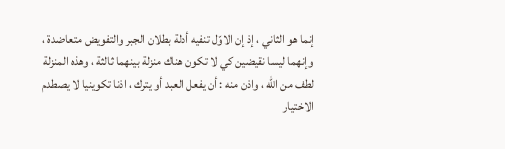إنما هو الثاني ، إذ إن الاوّل تنفيه أدلة بطلان الجبر والتفويض متعاضدة ، وإنهما ليسا نقيضين كي لا تكون هناك منزلة بينهما ثالثة ، وهذه المنزلة لطف من اللّه ، واذن منه : أن يفعل العبد أو يترك ، اذنا تكوينيا لا يصطدم الاختيار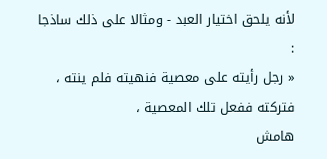لأنه يلحق اختيار العبد - ومثالا على ذلك ساذجا :
« رجل رأيته على معصية فنهيته فلم ينته ، فتركته ففعل تلك المعصية ،
هامش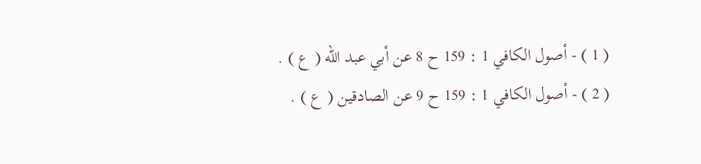( 1 ) - أصول الكافي 1 : 159 ح 8 عن أبي عبد اللّه ( ع ) .
( 2 ) - أصول الكافي 1 : 159 ح 9 عن الصادقين ( ع ) .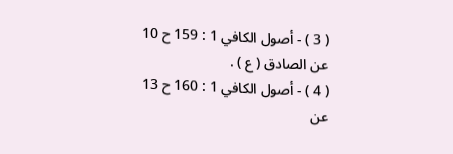( 3 ) - أصول الكافي 1 : 159 ح 10 عن الصادق ( ع ) .
( 4 ) - أصول الكافي 1 : 160 ح 13 عن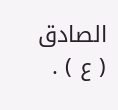الصادق ( ع ) .